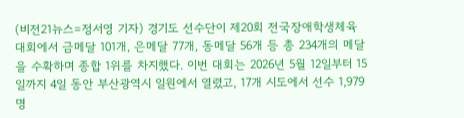(비전21뉴스=정서영 기자) 경기도 선수단이 제20회 전국장애학생체육대회에서 금메달 101개, 은메달 77개, 동메달 56개 등 총 234개의 메달을 수확하며 종합 1위를 차지했다. 이번 대회는 2026년 5월 12일부터 15일까지 4일 동안 부산광역시 일원에서 열렸고, 17개 시도에서 선수 1,979명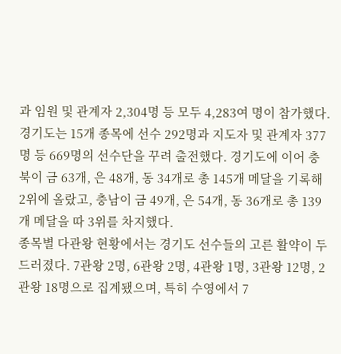과 임원 및 관계자 2,304명 등 모두 4,283여 명이 참가했다.
경기도는 15개 종목에 선수 292명과 지도자 및 관계자 377명 등 669명의 선수단을 꾸려 출전했다. 경기도에 이어 충북이 금 63개, 은 48개, 동 34개로 총 145개 메달을 기록해 2위에 올랐고, 충남이 금 49개, 은 54개, 동 36개로 총 139개 메달을 따 3위를 차지했다.
종목별 다관왕 현황에서는 경기도 선수들의 고른 활약이 두드러졌다. 7관왕 2명, 6관왕 2명, 4관왕 1명, 3관왕 12명, 2관왕 18명으로 집계됐으며, 특히 수영에서 7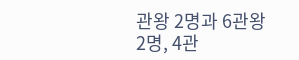관왕 2명과 6관왕 2명, 4관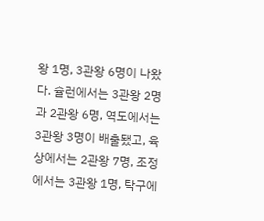왕 1명, 3관왕 6명이 나왔다. 슐런에서는 3관왕 2명과 2관왕 6명, 역도에서는 3관왕 3명이 배출됐고, 육상에서는 2관왕 7명, 조정에서는 3관왕 1명, 탁구에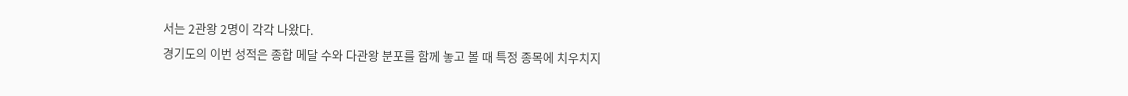서는 2관왕 2명이 각각 나왔다.
경기도의 이번 성적은 종합 메달 수와 다관왕 분포를 함께 놓고 볼 때 특정 종목에 치우치지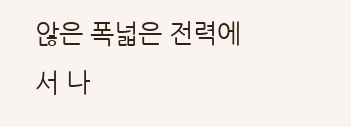않은 폭넓은 전력에서 나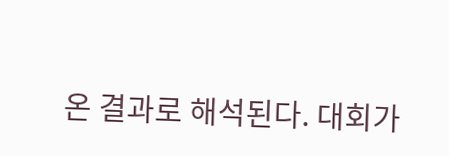온 결과로 해석된다. 대회가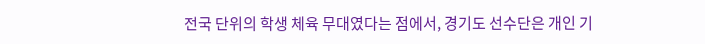전국 단위의 학생 체육 무대였다는 점에서, 경기도 선수단은 개인 기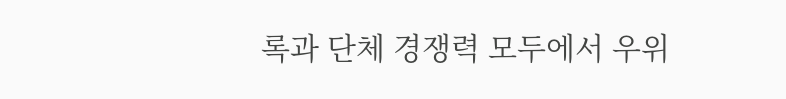록과 단체 경쟁력 모두에서 우위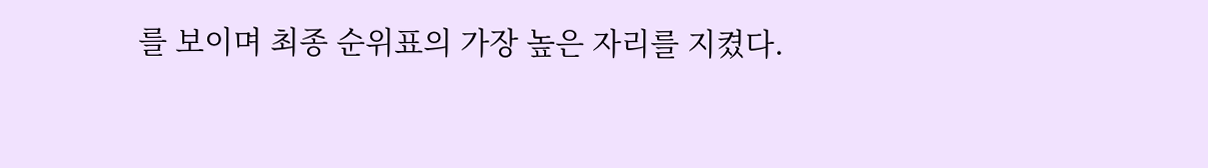를 보이며 최종 순위표의 가장 높은 자리를 지켰다.